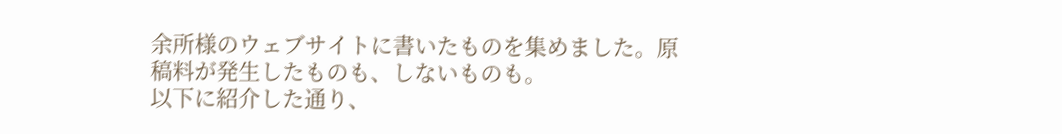余所様のウェブサイトに書いたものを集めました。原稿料が発生したものも、しないものも。
以下に紹介した通り、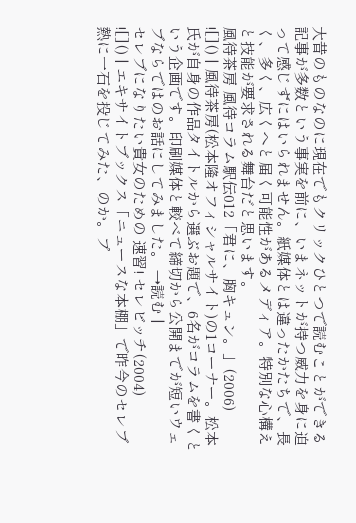大昔のものなのに現在でもクリックひとつで読むことができる記事が多数という事実を前に、いまネットが持つ威力を身に迫って感じずにはいられません。紙媒体とは違ったかたちで、長く、多く、広くへと届く可能性があるメディア。特別な心構えと技能が要求される舞台だと思います。
風待茶房 風待コラム駅伝012「君に、胸キュン。」(2006)
![]() | 風待茶房(松本隆オフィシャルサイト)の1コーナー。松本氏が自身の作品タイトルから選ぶお題で、6名がコラムを書くという企画です。印刷媒体と較べて締切から公開までが短いウェブならではのお話にしてみました。 →読む |
セレブになりたい貴女のための 速習! セレビッチ(2004)
![]() | エキサイトブックス「ニュースな本棚」で昨今のセレブ熱に一石を投じてみた、のか。プ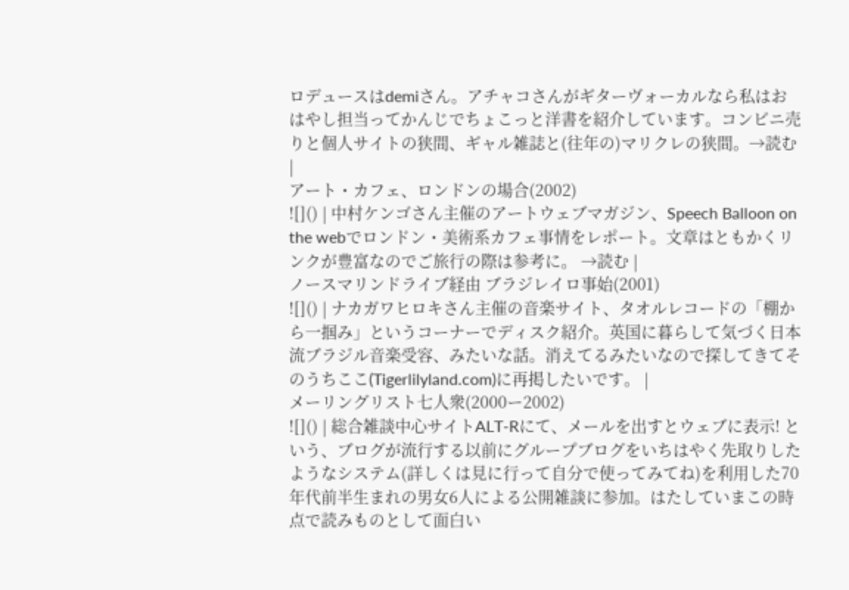ロデュースはdemiさん。アチャコさんがギターヴォーカルなら私はおはやし担当ってかんじでちょこっと洋書を紹介しています。コンビニ売りと個人サイトの狭間、ギャル雑誌と(往年の)マリクレの狭間。→読む |
アート・カフェ、ロンドンの場合(2002)
![]() | 中村ケンゴさん主催のアートウェブマガジン、Speech Balloon on the webでロンドン・美術系カフェ事情をレポート。文章はともかくリンクが豊富なのでご旅行の際は参考に。 →読む |
ノースマリンドライブ経由 ブラジレイロ事始(2001)
![]() | ナカガワヒロキさん主催の音楽サイト、タオルレコードの「棚から一掴み」というコーナーでディスク紹介。英国に暮らして気づく日本流ブラジル音楽受容、みたいな話。消えてるみたいなので探してきてそのうちここ(Tigerlilyland.com)に再掲したいです。 |
メーリングリスト七人衆(2000ー2002)
![]() | 総合雑談中心サイトALT-Rにて、メールを出すとウェブに表示! という、ブログが流行する以前にグループブログをいちはやく先取りしたようなシステム(詳しくは見に行って自分で使ってみてね)を利用した70年代前半生まれの男女6人による公開雑談に参加。はたしていまこの時点で読みものとして面白い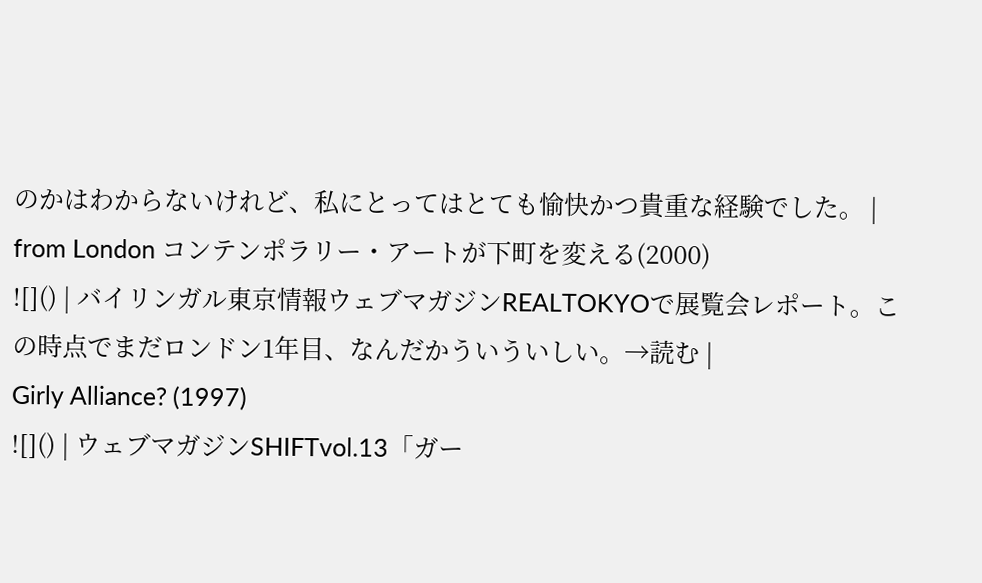のかはわからないけれど、私にとってはとても愉快かつ貴重な経験でした。 |
from London コンテンポラリー・アートが下町を変える(2000)
![]() | バイリンガル東京情報ウェブマガジンREALTOKYOで展覧会レポート。この時点でまだロンドン1年目、なんだかういういしい。→読む |
Girly Alliance? (1997)
![]() | ウェブマガジンSHIFTvol.13「ガー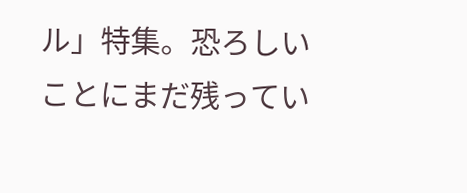ル」特集。恐ろしいことにまだ残ってい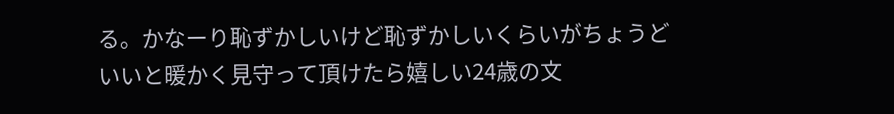る。かなーり恥ずかしいけど恥ずかしいくらいがちょうどいいと暖かく見守って頂けたら嬉しい24歳の文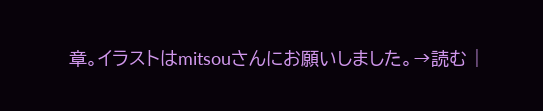章。イラストはmitsouさんにお願いしました。→読む |